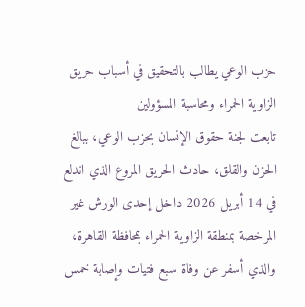حزب الوعي يطالب بالتحقيق في أسباب حريق الزاوية الحمراء ومحاسبة المسؤولين
تابعت لجنة حقوق الإنسان بحزب الوعي، ببالغ الحزن والقلق، حادث الحريق المروع الذي اندلع في 14 أبريل 2026 داخل إحدى الورش غير المرخصة بمنطقة الزاوية الحمراء بمحافظة القاهرة، والذي أسفر عن وفاة سبع فتيات وإصابة خمس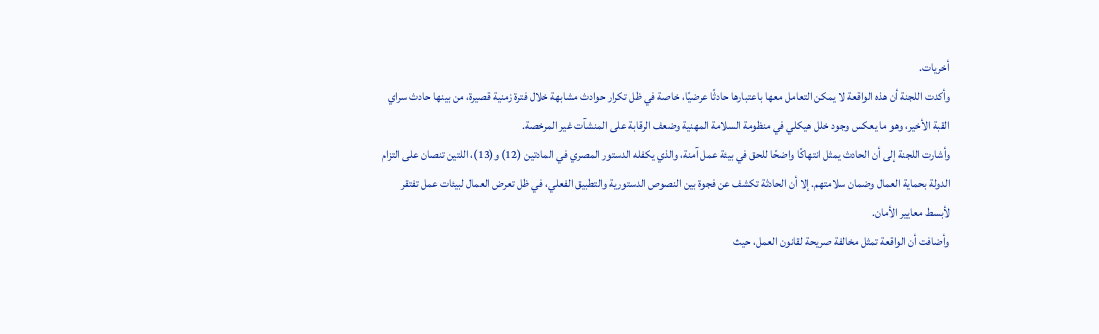أخريات.
وأكدت اللجنة أن هذه الواقعة لا يمكن التعامل معها باعتبارها حادثًا عرضيًا، خاصة في ظل تكرار حوادث مشابهة خلال فترة زمنية قصيرة، من بينها حادث سراي القبة الأخير، وهو ما يعكس وجود خلل هيكلي في منظومة السلامة المهنية وضعف الرقابة على المنشآت غير المرخصة.
وأشارت اللجنة إلى أن الحادث يمثل انتهاكًا واضحًا للحق في بيئة عمل آمنة، والذي يكفله الدستور المصري في المادتين (12) و(13)، اللتين تنصان على التزام الدولة بحماية العمال وضمان سلامتهم. إلا أن الحادثة تكشف عن فجوة بين النصوص الدستورية والتطبيق الفعلي، في ظل تعرض العمال لبيئات عمل تفتقر لأبسط معايير الأمان.
وأضافت أن الواقعة تمثل مخالفة صريحة لقانون العمل، حيث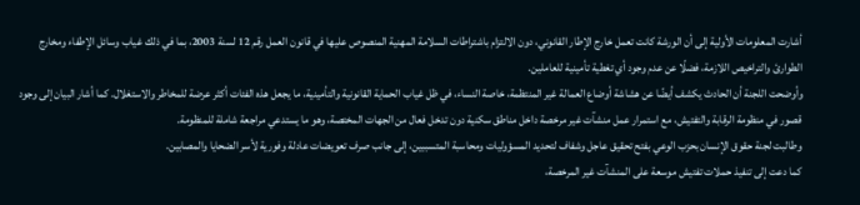أشارت المعلومات الأولية إلى أن الورشة كانت تعمل خارج الإطار القانوني، دون الالتزام باشتراطات السلامة المهنية المنصوص عليها في قانون العمل رقم 12 لسنة 2003، بما في ذلك غياب وسائل الإطفاء ومخارج الطوارئ والتراخيص اللازمة، فضلًا عن عدم وجود أي تغطية تأمينية للعاملين.
وأوضحت اللجنة أن الحادث يكشف أيضًا عن هشاشة أوضاع العمالة غير المنتظمة، خاصة النساء، في ظل غياب الحماية القانونية والتأمينية، ما يجعل هذه الفئات أكثر عرضة للمخاطر والاستغلال. كما أشار البيان إلى وجود قصور في منظومة الرقابة والتفتيش، مع استمرار عمل منشآت غير مرخصة داخل مناطق سكنية دون تدخل فعال من الجهات المختصة، وهو ما يستدعي مراجعة شاملة للمنظومة.
وطالبت لجنة حقوق الإنسان بحزب الوعي بفتح تحقيق عاجل وشفاف لتحديد المسؤوليات ومحاسبة المتسببين، إلى جانب صرف تعويضات عادلة وفورية لأسر الضحايا والمصابين.
كما دعت إلى تنفيذ حملات تفتيش موسعة على المنشآت غير المرخصة،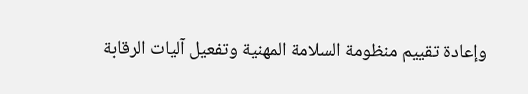وإعادة تقييم منظومة السلامة المهنية وتفعيل آليات الرقابة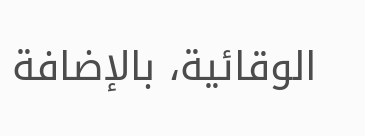الوقائية، بالإضافة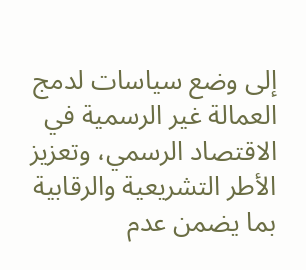إلى وضع سياسات لدمج العمالة غير الرسمية في الاقتصاد الرسمي، وتعزيز الأطر التشريعية والرقابية بما يضمن عدم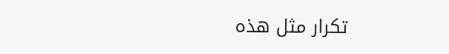تكرار مثل هذه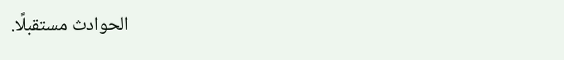الحوادث مستقبلًا.